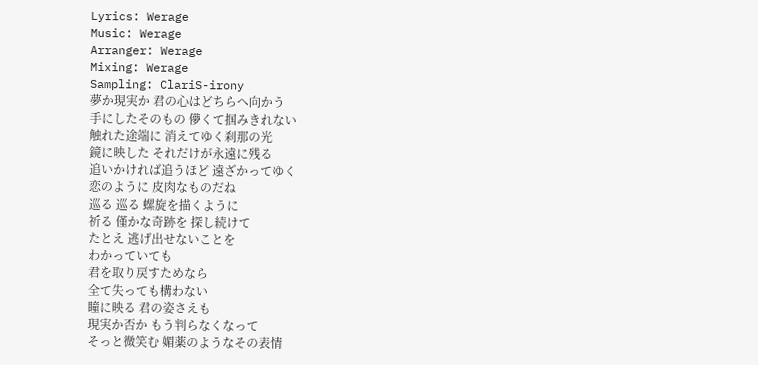Lyrics: Werage
Music: Werage
Arranger: Werage
Mixing: Werage
Sampling: ClariS-irony
夢か現実か 君の心はどちらへ向かう
手にしたそのもの 儚くて掴みきれない
触れた途端に 消えてゆく刹那の光
鏡に映した それだけが永遠に残る
追いかければ追うほど 遠ざかってゆく
恋のように 皮肉なものだね
巡る 巡る 螺旋を描くように
祈る 僅かな奇跡を 探し続けて
たとえ 逃げ出せないことを
わかっていても
君を取り戻すためなら
全て失っても構わない
瞳に映る 君の姿さえも
現実か否か もう判らなくなって
そっと微笑む 媚薬のようなその表情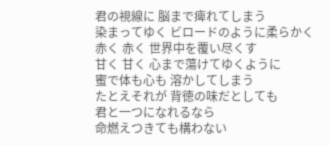君の視線に 脳まで痺れてしまう
染まってゆく ビロードのように柔らかく
赤く 赤く 世界中を覆い尽くす
甘く 甘く 心まで蕩けてゆくように
蜜で体も心も 溶かしてしまう
たとえそれが 背徳の味だとしても
君と一つになれるなら
命燃えつきても構わない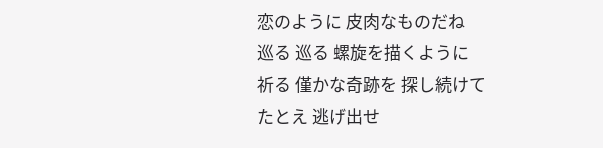恋のように 皮肉なものだね
巡る 巡る 螺旋を描くように
祈る 僅かな奇跡を 探し続けて
たとえ 逃げ出せ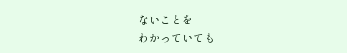ないことを
わかっていても